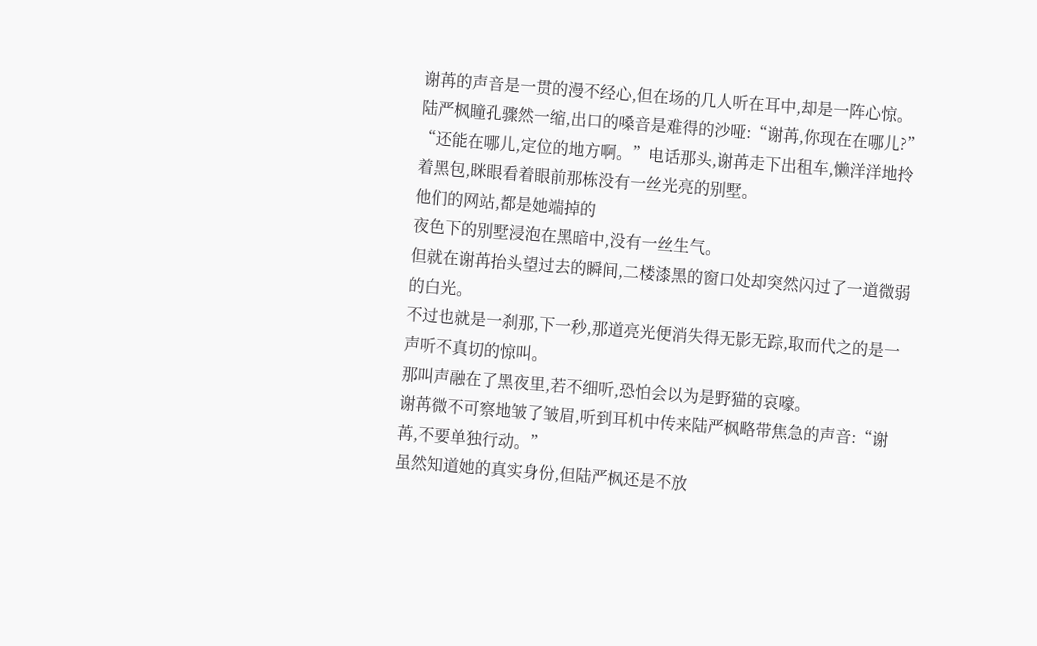谢苒的声音是一贯的漫不经心,但在场的几人听在耳中,却是一阵心惊。
陆严枫瞳孔骤然一缩,出口的嗓音是难得的沙哑:“谢苒,你现在在哪儿?”
“还能在哪儿,定位的地方啊。”电话那头,谢苒走下出租车,懒洋洋地拎着黑包,眯眼看着眼前那栋没有一丝光亮的别墅。
他们的网站,都是她端掉的
夜色下的别墅浸泡在黑暗中,没有一丝生气。
但就在谢苒抬头望过去的瞬间,二楼漆黑的窗口处却突然闪过了一道微弱的白光。
不过也就是一刹那,下一秒,那道亮光便消失得无影无踪,取而代之的是一声听不真切的惊叫。
那叫声融在了黑夜里,若不细听,恐怕会以为是野猫的哀嚎。
谢苒微不可察地皱了皱眉,听到耳机中传来陆严枫略带焦急的声音:“谢苒,不要单独行动。”
虽然知道她的真实身份,但陆严枫还是不放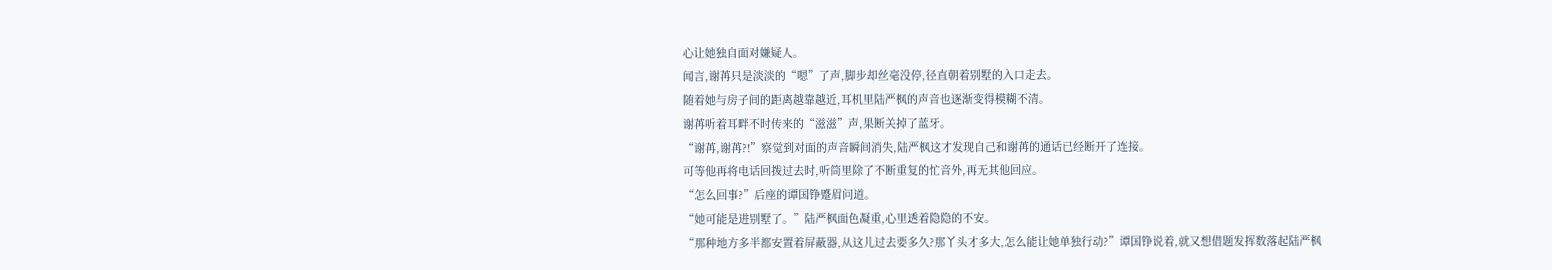心让她独自面对嫌疑人。
闻言,谢苒只是淡淡的“嗯”了声,脚步却丝毫没停,径直朝着别墅的入口走去。
随着她与房子间的距离越靠越近,耳机里陆严枫的声音也逐渐变得模糊不清。
谢苒听着耳畔不时传来的“滋滋”声,果断关掉了蓝牙。
“谢苒,谢苒?!”察觉到对面的声音瞬间消失,陆严枫这才发现自己和谢苒的通话已经断开了连接。
可等他再将电话回拨过去时,听筒里除了不断重复的忙音外,再无其他回应。
“怎么回事?”后座的谭国铮蹙眉问道。
“她可能是进别墅了。”陆严枫面色凝重,心里透着隐隐的不安。
“那种地方多半都安置着屏蔽器,从这儿过去要多久?那丫头才多大,怎么能让她单独行动?”谭国铮说着,就又想借题发挥数落起陆严枫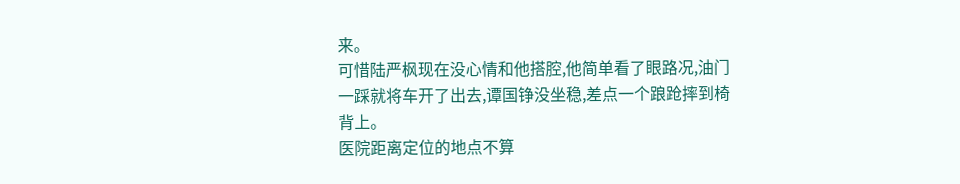来。
可惜陆严枫现在没心情和他搭腔,他简单看了眼路况,油门一踩就将车开了出去,谭国铮没坐稳,差点一个踉跄摔到椅背上。
医院距离定位的地点不算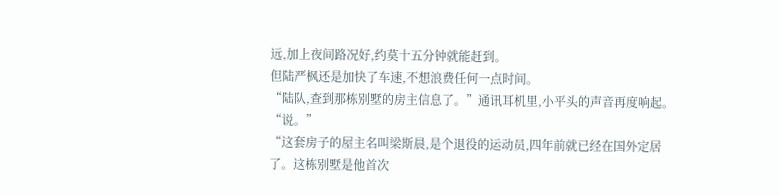远,加上夜间路况好,约莫十五分钟就能赶到。
但陆严枫还是加快了车速,不想浪费任何一点时间。
“陆队,查到那栋别墅的房主信息了。”通讯耳机里,小平头的声音再度响起。
“说。”
“这套房子的屋主名叫梁斯晨,是个退役的运动员,四年前就已经在国外定居了。这栋别墅是他首次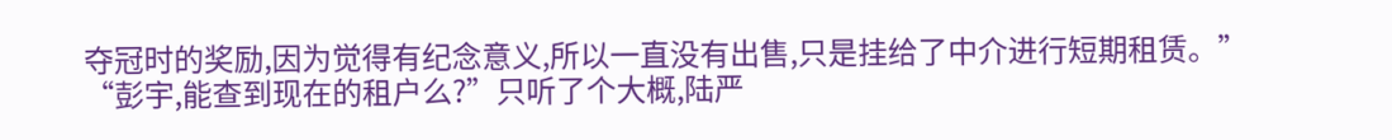夺冠时的奖励,因为觉得有纪念意义,所以一直没有出售,只是挂给了中介进行短期租赁。”
“彭宇,能查到现在的租户么?”只听了个大概,陆严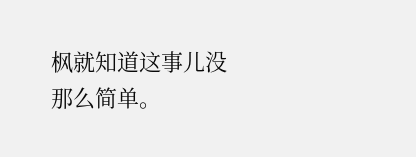枫就知道这事儿没那么简单。